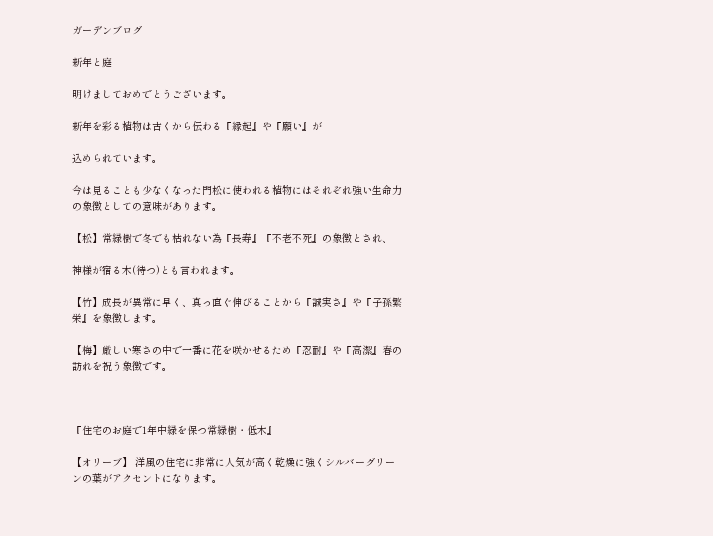ガーデンブログ

新年と庭

明けましておめでとうございます。

新年を彩る植物は古くから伝わる『縁起』や『願い』が

込められています。

今は見ることも少なくなった門松に使われる植物にはそれぞれ強い生命力の象徴としての意味があります。

【松】常緑樹で冬でも枯れない為『長寿』『不老不死』の象徴とされ、

神様が宿る木(待つ)とも言われます。

【竹】成長が異常に早く、真っ直ぐ伸びることから『誠実さ』や『子孫繁栄』を象徴します。

【梅】厳しい寒さの中で一番に花を咲かせるため『忍耐』や『高潔』春の訪れを祝う象徴です。



『住宅のお庭で1年中緑を保つ常緑樹・低木』

【オリーブ】 洋風の住宅に非常に人気が高く乾燥に強くシルバーグリーンの葉がアクセントになります。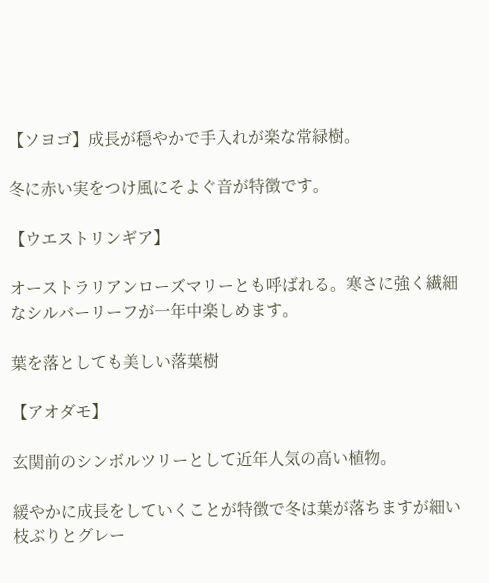【ソヨゴ】成長が穏やかで手入れが楽な常緑樹。

冬に赤い実をつけ風にそよぐ音が特徴です。

【ウエストリンギア】

オーストラリアンローズマリーとも呼ばれる。寒さに強く繊細なシルバーリーフが一年中楽しめます。

葉を落としても美しい落葉樹

【アオダモ】

玄関前のシンボルツリーとして近年人気の高い植物。

緩やかに成長をしていくことが特徴で冬は葉が落ちますが細い枝ぶりとグレー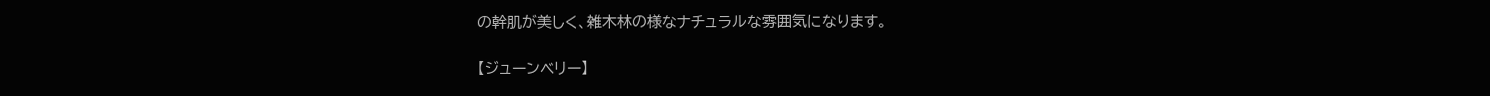の幹肌が美しく、雑木林の様なナチュラルな雰囲気になります。

【ジューンベリー】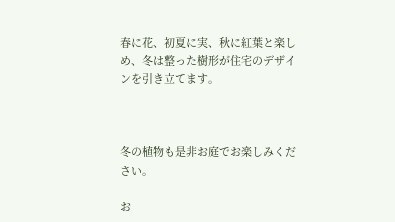春に花、初夏に実、秋に紅葉と楽しめ、冬は整った樹形が住宅のデザインを引き立てます。



冬の植物も是非お庭でお楽しみください。

お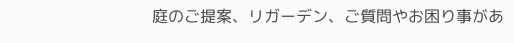庭のご提案、リガーデン、ご質問やお困り事があ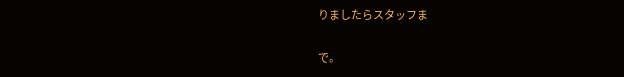りましたらスタッフま

で。